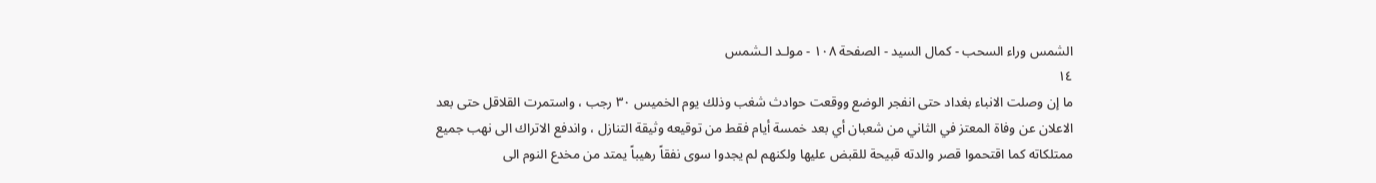الشمس وراء السحب - كمال السيد - الصفحة ١٠٨ - مولـد الـشمس
١٤
ما إن وصلت الانباء بغداد حتى انفجر الوضع ووقعت حوادث شغب وذلك يوم الخميس ٣٠ رجب ، واستمرت القلاقل حتى بعد الاعلان عن وفاة المعتز في الثاني من شعبان أي بعد خمسة أيام فقط من توقيعه وثيقة التنازل ، واندفع الاتراك الى نهب جميع ممتلكاته كما اقتحموا قصر والدته قبيحة للقبض عليها ولكنهم لم يجدوا سوى نفقاً رهيباً يمتد من مخدع النوم الى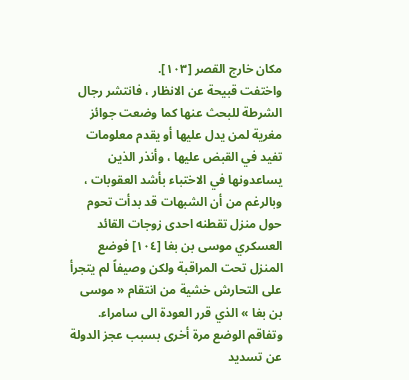مكان خارج القصر [١٠٣].
واختفت قبيحة عن الانظار ، فانتشر رجال الشرطة للبحث عنها كما وضعت جوائز مغرية لمن يدل عليها أو يقدم معلومات تفيد في القبض عليها ، وأنذر الذين يساعدونها في الاختباء بأشد العقوبات ، وبالرغم من أن الشبهات قد بدأت تحوم حول منزل تقطنه احدى زوجات القائد العسكري موسى بن بغا [١٠٤] فوضع المنزل تحت المراقبة ولكن وصيفاً لم يتجرأ على التحارش خشية من انتقام « موسى بن بغا » الذي قرر العودة الى سامراء.
وتفاقم الوضع مرة أخرى بسبب عجز الدولة عن تسديد